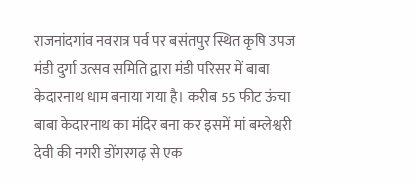राजनांदगांव नवरात्र पर्व पर बसंतपुर स्थित कृषि उपज मंडी दुर्गा उत्सव समिति द्वारा मंडी परिसर में बाबा केदारनाथ धाम बनाया गया है। करीब 55 फीट ऊंचा बाबा केदारनाथ का मंदिर बना कर इसमें मां बम्लेश्वरी देवी की नगरी डोंगरगढ़ से एक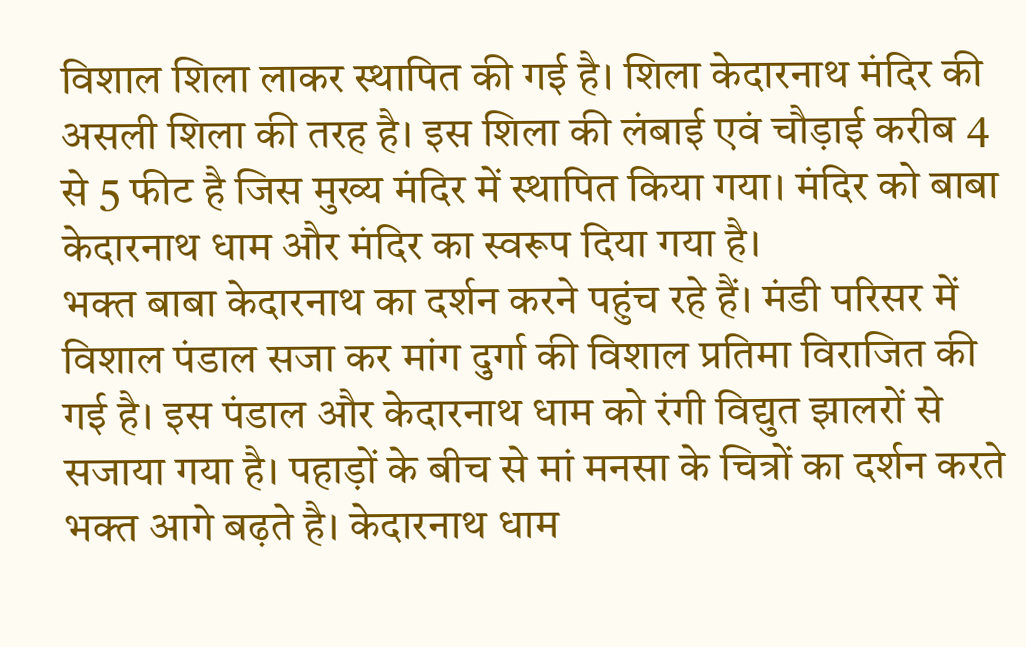विशाल शिला लाकर स्थापित की गई है। शिला केदारनाथ मंदिर की असली शिला की तरह है। इस शिला की लंबाई एवं चौड़ाई करीब 4 से 5 फीट है जिस मुख्य मंदिर में स्थापित किया गया। मंदिर को बाबा केदारनाथ धाम और मंदिर का स्वरूप दिया गया है।
भक्त बाबा केदारनाथ का दर्शन करने पहुंच रहे हैं। मंडी परिसर में विशाल पंडाल सजा कर मांग दुर्गा की विशाल प्रतिमा विराजित की गई है। इस पंडाल और केदारनाथ धाम को रंगी विद्युत झालरों से सजाया गया है। पहाड़ों के बीच से मां मनसा के चित्रों का दर्शन करते भक्त आगे बढ़ते है। केदारनाथ धाम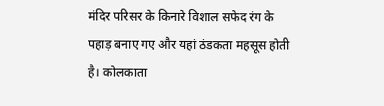मंदिर परिसर के किनारे विशाल सफेद रंग के पहाड़ बनाए गए और यहां ठंडकता महसूस होती है। कोलकाता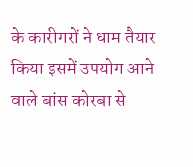के कारीगरों ने धाम तैयार किया इसमें उपयोग आने वाले बांस कोरबा से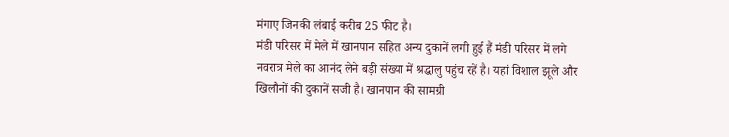मंगाए जिनकी लंबाई करीब 25 फीट है।
मंडी परिसर में मेले में खानपान सहित अन्य दुकानें लगी हुई हैं मंडी परिसर में लगे नवरात्र मेले का आनंद लेने बड़ी संख्या में श्रद्धालु पहुंच रहें है। यहां विशाल झूले और खिलौनों की दुकानें सजी है। खानपान की सामग्री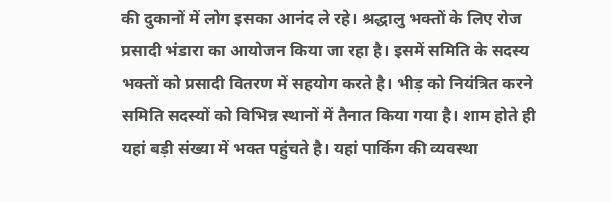की दुकानों में लोग इसका आनंद ले रहे। श्रद्धालु भक्तों के लिए रोज प्रसादी भंडारा का आयोजन किया जा रहा है। इसमें समिति के सदस्य भक्तों को प्रसादी वितरण में सहयोग करते है। भीड़ को नियंत्रित करने समिति सदस्यों को विभिन्न स्थानों में तैनात किया गया है। शाम होते ही यहां बड़ी संख्या में भक्त पहुंचते है। यहां पार्किग की व्यवस्था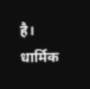है।
धार्मिक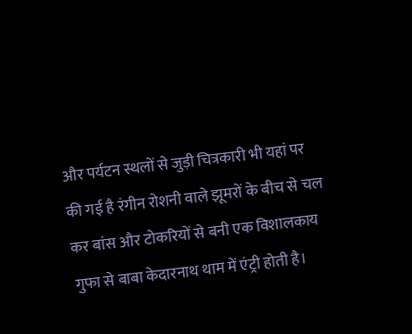और पर्यटन स्थलों से जुड़ी चित्रकारी भी यहां पर की गई है रंगीन रोशनी वाले झूमरों के बीच से चल कर बांस और टोकरियों से बनी एक विशालकाय गुफा से बाबा केदारनाथ थाम में एंट्री होती है।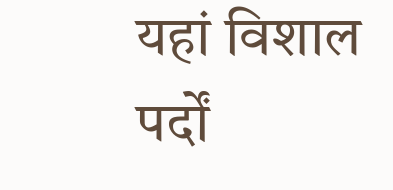यहां विशाल पर्दों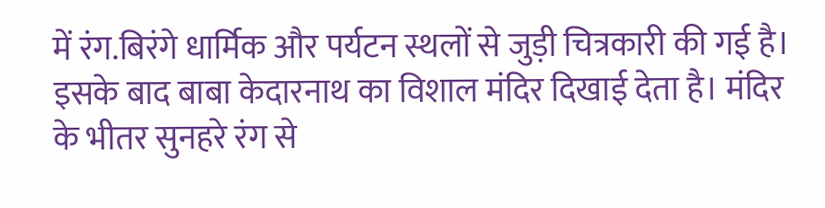में रंग.बिरंगे धार्मिक और पर्यटन स्थलों से जुड़ी चित्रकारी की गई है। इसके बाद बाबा केदारनाथ का विशाल मंदिर दिखाई देता है। मंदिर के भीतर सुनहरे रंग से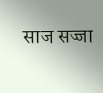साज सज्जा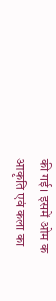की गई। इसमें ओम क आकृति एवं कला का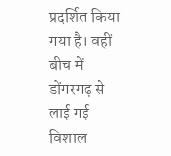प्रदर्शित किया गया है। वहीं बीच में डोंगरगढ़ से लाई गई विशाल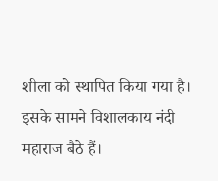शीला को स्थापित किया गया है। इसके सामने विशालकाय नंदी महाराज बैठे हैं।